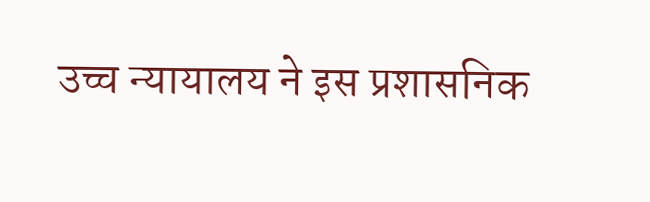उच्च न्यायालय ने इस प्रशासनिक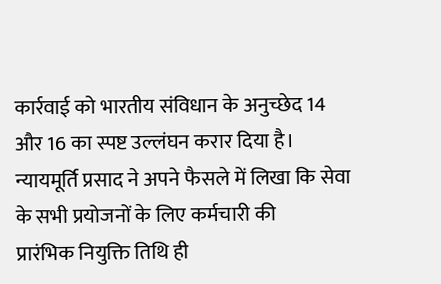कार्रवाई को भारतीय संविधान के अनुच्छेद 14 और 16 का स्पष्ट उल्लंघन करार दिया है। न्यायमूर्ति प्रसाद ने अपने फैसले में लिखा कि सेवा के सभी प्रयोजनों के लिए कर्मचारी की
प्रारंभिक नियुक्ति तिथि ही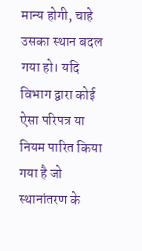मान्य होगी, चाहे उसका स्थान बदल गया हो। यदि विभाग द्वारा कोई ऐसा परिपत्र या नियम पारित किया गया है जो स्थानांतरण के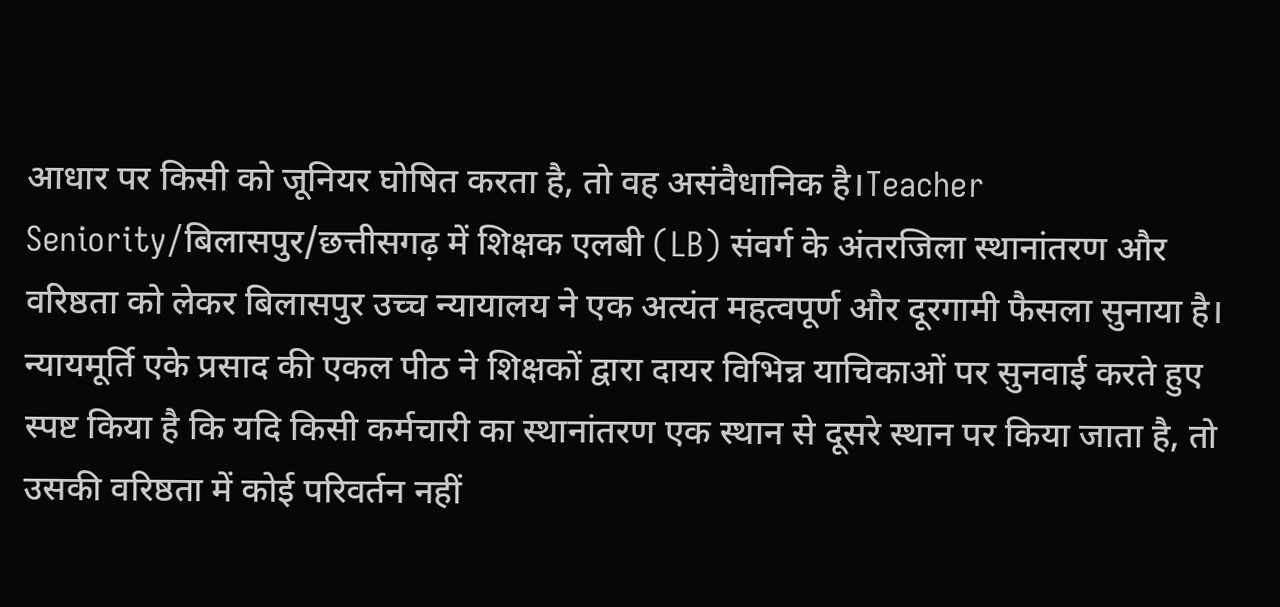आधार पर किसी को जूनियर घोषित करता है, तो वह असंवैधानिक है।Teacher Seniority/बिलासपुर/छत्तीसगढ़ में शिक्षक एलबी (LB) संवर्ग के अंतरजिला स्थानांतरण और वरिष्ठता को लेकर बिलासपुर उच्च न्यायालय ने एक अत्यंत महत्वपूर्ण और दूरगामी फैसला सुनाया है। न्यायमूर्ति एके प्रसाद की एकल पीठ ने शिक्षकों द्वारा दायर विभिन्न याचिकाओं पर सुनवाई करते हुए स्पष्ट किया है कि यदि किसी कर्मचारी का स्थानांतरण एक स्थान से दूसरे स्थान पर किया जाता है, तो उसकी वरिष्ठता में कोई परिवर्तन नहीं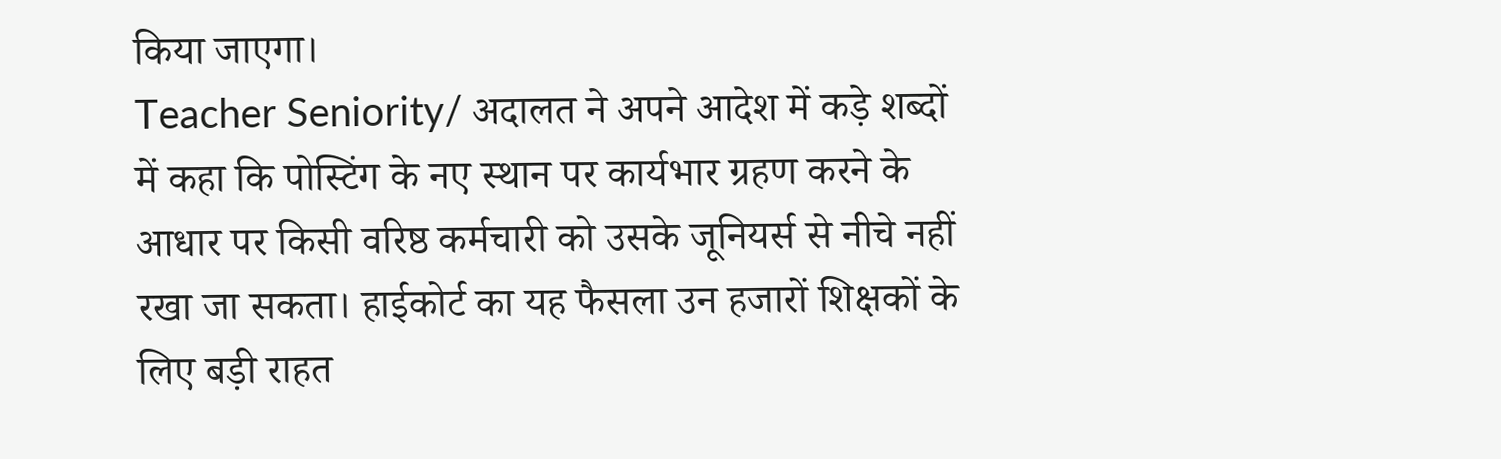किया जाएगा।
Teacher Seniority/ अदालत ने अपने आदेश में कड़े शब्दों में कहा कि पोस्टिंग के नए स्थान पर कार्यभार ग्रहण करने के आधार पर किसी वरिष्ठ कर्मचारी को उसके जूनियर्स से नीचे नहीं रखा जा सकता। हाईकोर्ट का यह फैसला उन हजारों शिक्षकों के लिए बड़ी राहत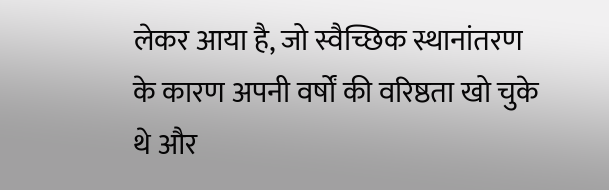लेकर आया है, जो स्वैच्छिक स्थानांतरण के कारण अपनी वर्षों की वरिष्ठता खो चुके थे और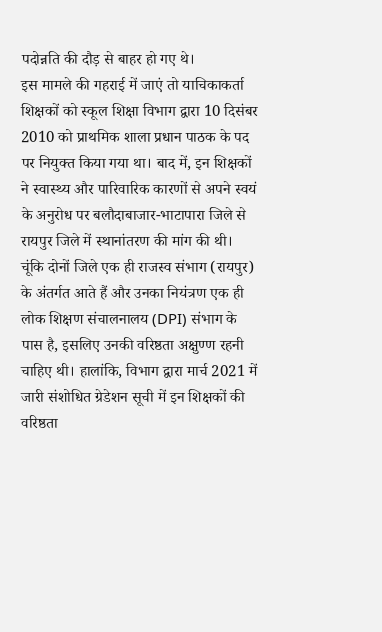पदोन्नति की दौड़ से बाहर हो गए थे।
इस मामले की गहराई में जाएं तो याचिकाकर्ता शिक्षकों को स्कूल शिक्षा विभाग द्वारा 10 दिसंबर 2010 को प्राथमिक शाला प्रधान पाठक के पद पर नियुक्त किया गया था। बाद में, इन शिक्षकों ने स्वास्थ्य और पारिवारिक कारणों से अपने स्वयं के अनुरोध पर बलौदाबाजार-भाटापारा जिले से रायपुर जिले में स्थानांतरण की मांग की थी।
चूंकि दोनों जिले एक ही राजस्व संभाग (रायपुर) के अंतर्गत आते हैं और उनका नियंत्रण एक ही लोक शिक्षण संचालनालय (DPI) संभाग के पास है, इसलिए उनकी वरिष्ठता अक्षुण्ण रहनी चाहिए थी। हालांकि, विभाग द्वारा मार्च 2021 में जारी संशोधित ग्रेडेशन सूची में इन शिक्षकों की वरिष्ठता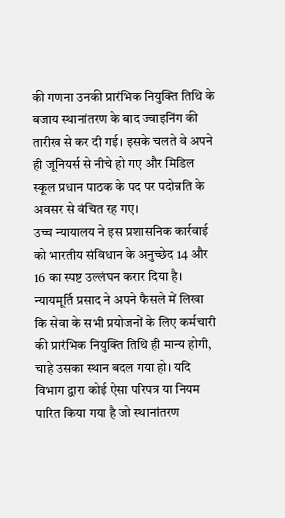की गणना उनकी प्रारंभिक नियुक्ति तिथि के बजाय स्थानांतरण के बाद ज्वाइनिंग की तारीख से कर दी गई। इसके चलते वे अपने ही जूनियर्स से नीचे हो गए और मिडिल स्कूल प्रधान पाठक के पद पर पदोन्नति के अवसर से वंचित रह गए।
उच्च न्यायालय ने इस प्रशासनिक कार्रवाई को भारतीय संविधान के अनुच्छेद 14 और 16 का स्पष्ट उल्लंघन करार दिया है। न्यायमूर्ति प्रसाद ने अपने फैसले में लिखा कि सेवा के सभी प्रयोजनों के लिए कर्मचारी की प्रारंभिक नियुक्ति तिथि ही मान्य होगी, चाहे उसका स्थान बदल गया हो। यदि विभाग द्वारा कोई ऐसा परिपत्र या नियम पारित किया गया है जो स्थानांतरण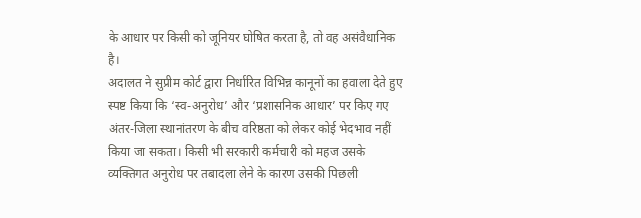के आधार पर किसी को जूनियर घोषित करता है, तो वह असंवैधानिक है।
अदालत ने सुप्रीम कोर्ट द्वारा निर्धारित विभिन्न कानूनों का हवाला देते हुए स्पष्ट किया कि ‘स्व-अनुरोध’ और ‘प्रशासनिक आधार’ पर किए गए अंतर-जिला स्थानांतरण के बीच वरिष्ठता को लेकर कोई भेदभाव नहीं किया जा सकता। किसी भी सरकारी कर्मचारी को महज उसके व्यक्तिगत अनुरोध पर तबादला लेने के कारण उसकी पिछली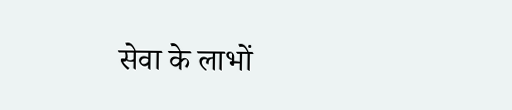सेवा के लाभों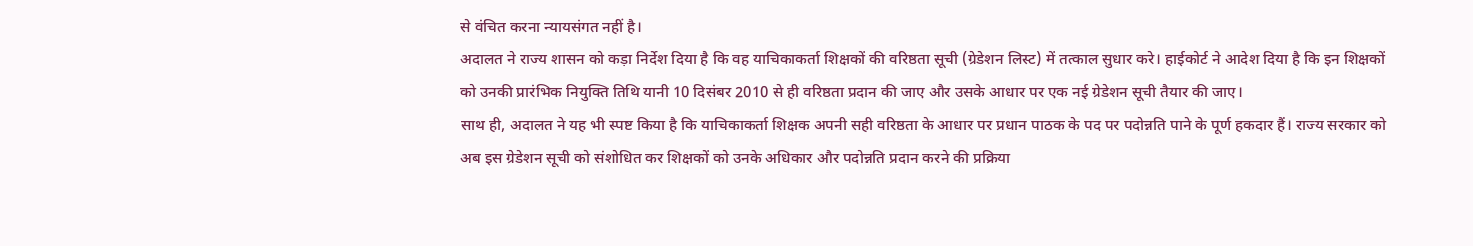से वंचित करना न्यायसंगत नहीं है।
अदालत ने राज्य शासन को कड़ा निर्देश दिया है कि वह याचिकाकर्ता शिक्षकों की वरिष्ठता सूची (ग्रेडेशन लिस्ट) में तत्काल सुधार करे। हाईकोर्ट ने आदेश दिया है कि इन शिक्षकों को उनकी प्रारंभिक नियुक्ति तिथि यानी 10 दिसंबर 2010 से ही वरिष्ठता प्रदान की जाए और उसके आधार पर एक नई ग्रेडेशन सूची तैयार की जाए।
साथ ही, अदालत ने यह भी स्पष्ट किया है कि याचिकाकर्ता शिक्षक अपनी सही वरिष्ठता के आधार पर प्रधान पाठक के पद पर पदोन्नति पाने के पूर्ण हकदार हैं। राज्य सरकार को अब इस ग्रेडेशन सूची को संशोधित कर शिक्षकों को उनके अधिकार और पदोन्नति प्रदान करने की प्रक्रिया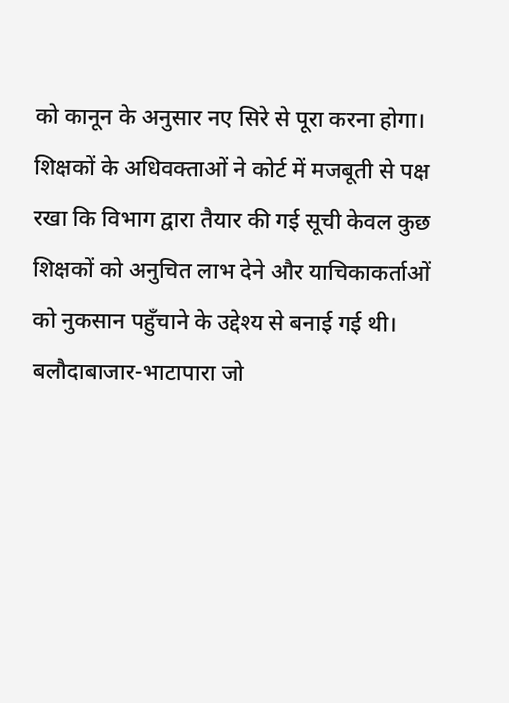को कानून के अनुसार नए सिरे से पूरा करना होगा।
शिक्षकों के अधिवक्ताओं ने कोर्ट में मजबूती से पक्ष रखा कि विभाग द्वारा तैयार की गई सूची केवल कुछ शिक्षकों को अनुचित लाभ देने और याचिकाकर्ताओं को नुकसान पहुँचाने के उद्देश्य से बनाई गई थी।
बलौदाबाजार-भाटापारा जो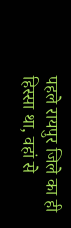पहले रायपुर जिले का ही हिस्सा था, वहां से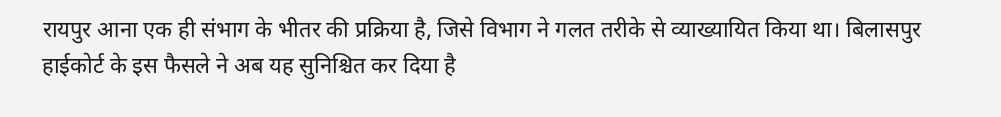रायपुर आना एक ही संभाग के भीतर की प्रक्रिया है, जिसे विभाग ने गलत तरीके से व्याख्यायित किया था। बिलासपुर हाईकोर्ट के इस फैसले ने अब यह सुनिश्चित कर दिया है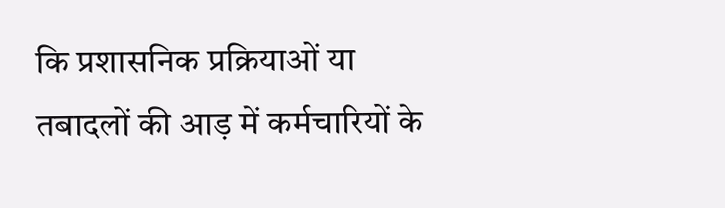कि प्रशासनिक प्रक्रियाओं या तबादलों की आड़ में कर्मचारियों के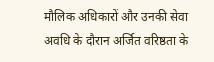मौलिक अधिकारों और उनकी सेवा अवधि के दौरान अर्जित वरिष्ठता के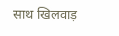साथ खिलवाड़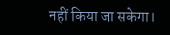नहीं किया जा सकेगा।